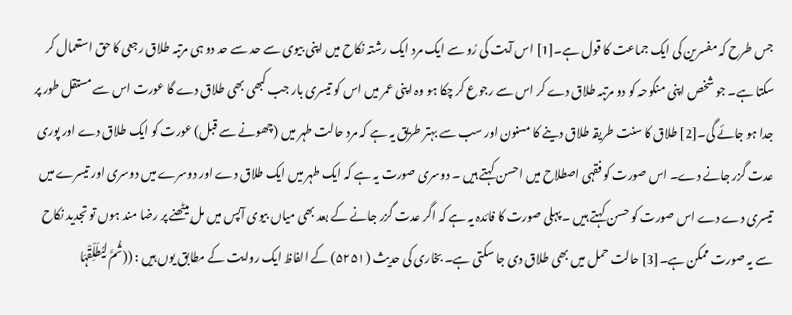جس طرح کہ مفسرین کی ایک جماعت کا قول ہے۔[1] اس آیت کی رُو سے ایک مرد ایک رشتہ نکاح میں اپنی بیوی سے حد سے حد دو ہی مرتبہ طلاق رجعی کا حق استعمال کر سکتا ہے۔ جو شخص اپنی منکوحہ کو دو مرتبہ طلاق دے کر اس سے رجوع کر چکا ہو وہ اپنی عمر میں اس کو تیسری بار جب کبھی بھی طلاق دے گا عورت اس سے مستقل طور پر جدا ہو جائے گی۔[2] طلاق کا سنت طریقہ طلاق دینے کا مسنون اور سب سے بہتر طریق یہ ہے کہ مرد حالت طہر میں (چھونے سے قبل) عورت کو ایک طلاق دے اور پوری عدت گزر جانے دے۔ اس صورت کو فقہی اصطلاح میں احسن کہتے ہیں ۔ دوسری صورت یہ ہے کہ ایک طہر میں ایک طلاق دے اور دوسرے میں دوسری اور تیسرے میں تیسری دے دے اس صورت کو حسن کہتے ہیں ۔ پہلی صورت کا فائدہ یہ ہے کہ اگر عدت گزر جانے کے بعد بھی میاں بیوی آپس میں مل بیٹھنے پر رضا مند ہوں تو تجدید نکاح سے یہ صورت ممکن ہے۔[3] حالت حمل میں بھی طلاق دی جا سکتی ہے۔ بخاری کی حدیث (۵۲۵۱) کے الفاظ ایک روایت کے مطابق یوں ہیں : ((ثُمَّ لِیُطَلِّقْہَا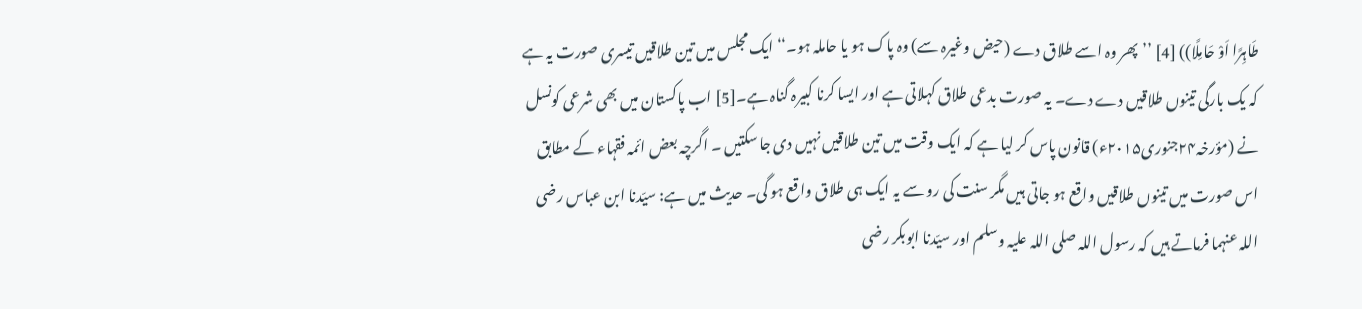طَاہِرًا اَوْ حَامِلًا)) [4] ’’پھر وہ اسے طلاق دے (حیض وغیرہ سے) وہ پاک ہو یا حاملہ ہو۔‘‘ ایک مجلس میں تین طلاقیں تیسری صورت یہ ہے کہ یک بارگی تینوں طلاقیں دے دے۔ یہ صورت بدعی طلاق کہلاتی ہے اور ایسا کرنا کبیرہ گناہ ہے۔[5] اب پاکستان میں بھی شرعی کونسل نے (مؤرخہ۲۴جنوری۲۰۱۵ء) قانون پاس کر لیا ہے کہ ایک وقت میں تین طلاقیں نہیں دی جا سکتیں ۔ اگرچہ بعض ائمہ فقہاء کے مطابق اس صورت میں تینوں طلاقیں واقع ہو جاتی ہیں مگر سنت کی رو سے یہ ایک ہی طلاق واقع ہو گی۔ حدیث میں ہے: سیّدنا ابن عباس رضی اللہ عنہما فرماتے ہیں کہ رسول اللہ صلی اللہ علیہ وسلم اور سیّدنا ابوبکر رضی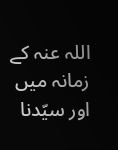اللہ عنہ کے زمانہ میں اور سیّدنا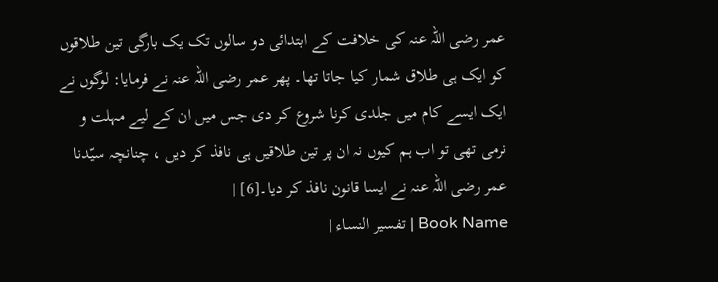عمر رضی اللہ عنہ کی خلافت کے ابتدائی دو سالوں تک یک بارگی تین طلاقوں کو ایک ہی طلاق شمار کیا جاتا تھا۔ پھر عمر رضی اللہ عنہ نے فرمایا: لوگوں نے ایک ایسے کام میں جلدی کرنا شروع کر دی جس میں ان کے لیے مہلت و نرمی تھی تو اب ہم کیوں نہ ان پر تین طلاقیں ہی نافذ کر دیں ، چنانچہ سیّدنا عمر رضی اللہ عنہ نے ایسا قانون نافذ کر دیا۔[6] |
Book Name | تفسیر النساء |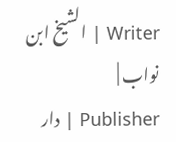Writer | الشیخ ابن نواب |
Publisher | دار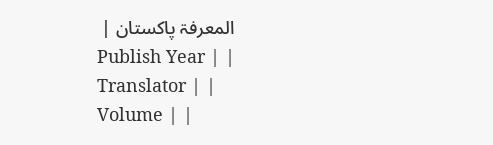المعرفۃ پاکستان |
Publish Year | |
Translator | |
Volume | |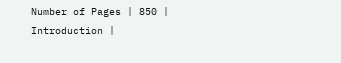Number of Pages | 850 |
Introduction |